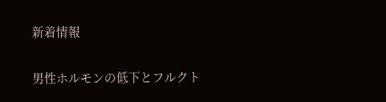新着情報

男性ホルモンの低下とフルクト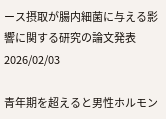ース摂取が腸内細菌に与える影響に関する研究の論文発表2026/02/03

青年期を超えると男性ホルモン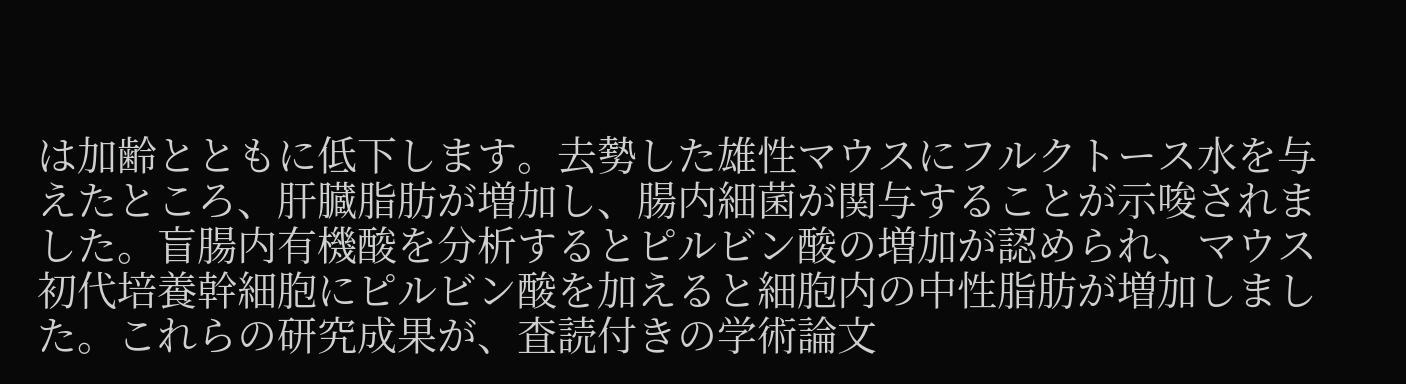は加齢とともに低下します。去勢した雄性マウスにフルクトース水を与えたところ、肝臓脂肪が増加し、腸内細菌が関与することが示唆されました。盲腸内有機酸を分析するとピルビン酸の増加が認められ、マウス初代培養幹細胞にピルビン酸を加えると細胞内の中性脂肪が増加しました。これらの研究成果が、査読付きの学術論文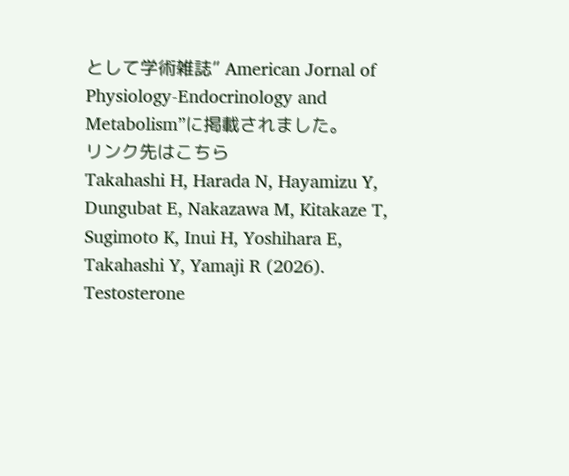として学術雑誌” American Jornal of Physiology-Endocrinology and Metabolism”に掲載されました。
リンク先はこちら
Takahashi H, Harada N, Hayamizu Y, Dungubat E, Nakazawa M, Kitakaze T, Sugimoto K, Inui H, Yoshihara E, Takahashi Y, Yamaji R (2026). Testosterone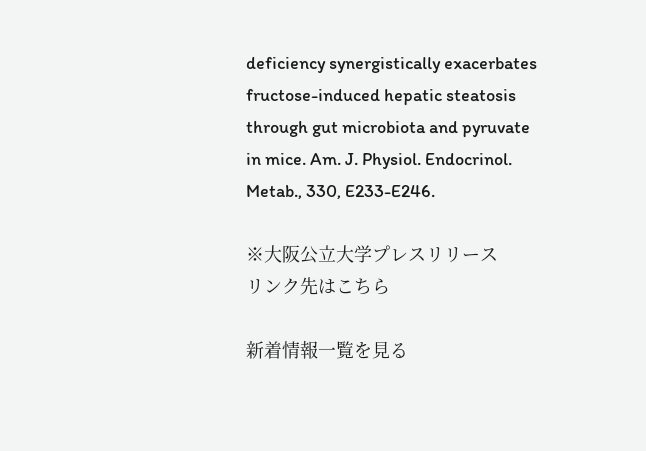deficiency synergistically exacerbates fructose-induced hepatic steatosis through gut microbiota and pyruvate in mice. Am. J. Physiol. Endocrinol. Metab., 330, E233-E246.

※大阪公立大学プレスリリース
リンク先はこちら

新着情報一覧を見る